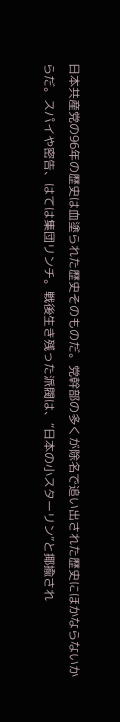日本共産党の96年の歴史は血塗られた歴史そのものだ。党幹部の多くが除名で追い出された歴史にほかならないからだ。スパイや密告、はては集団リンチ。戦後生き残った派閥は、“日本の小スターリン”と揶揄され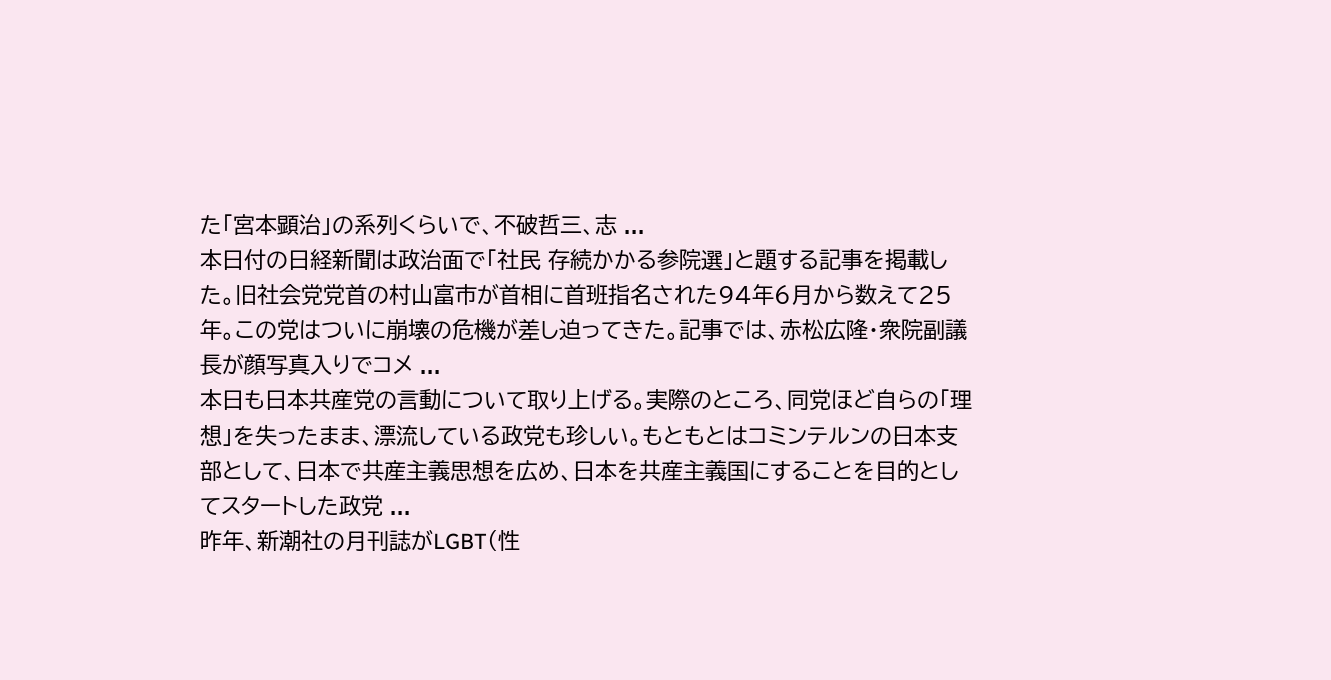た「宮本顕治」の系列くらいで、不破哲三、志 ...
本日付の日経新聞は政治面で「社民 存続かかる参院選」と題する記事を掲載した。旧社会党党首の村山富市が首相に首班指名された94年6月から数えて25年。この党はついに崩壊の危機が差し迫ってきた。記事では、赤松広隆・衆院副議長が顔写真入りでコメ ...
本日も日本共産党の言動について取り上げる。実際のところ、同党ほど自らの「理想」を失ったまま、漂流している政党も珍しい。もともとはコミンテルンの日本支部として、日本で共産主義思想を広め、日本を共産主義国にすることを目的としてスタートした政党 ...
昨年、新潮社の月刊誌がLGBT(性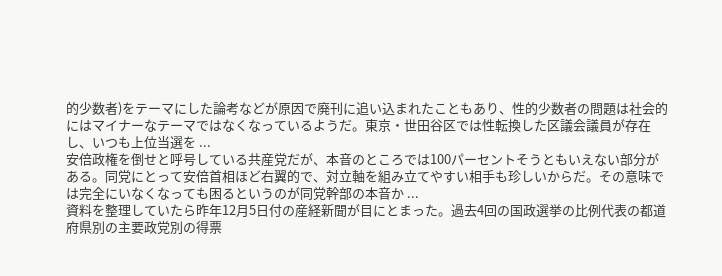的少数者)をテーマにした論考などが原因で廃刊に追い込まれたこともあり、性的少数者の問題は社会的にはマイナーなテーマではなくなっているようだ。東京・世田谷区では性転換した区議会議員が存在し、いつも上位当選を ...
安倍政権を倒せと呼号している共産党だが、本音のところでは100パーセントそうともいえない部分がある。同党にとって安倍首相ほど右翼的で、対立軸を組み立てやすい相手も珍しいからだ。その意味では完全にいなくなっても困るというのが同党幹部の本音か ...
資料を整理していたら昨年12月5日付の産経新聞が目にとまった。過去4回の国政選挙の比例代表の都道府県別の主要政党別の得票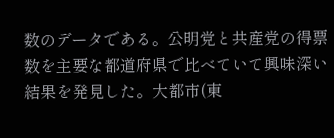数のデータである。公明党と共産党の得票数を主要な都道府県で比べていて興味深い結果を発見した。大都市(東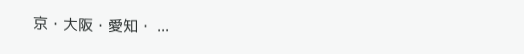京・大阪・愛知・ ...